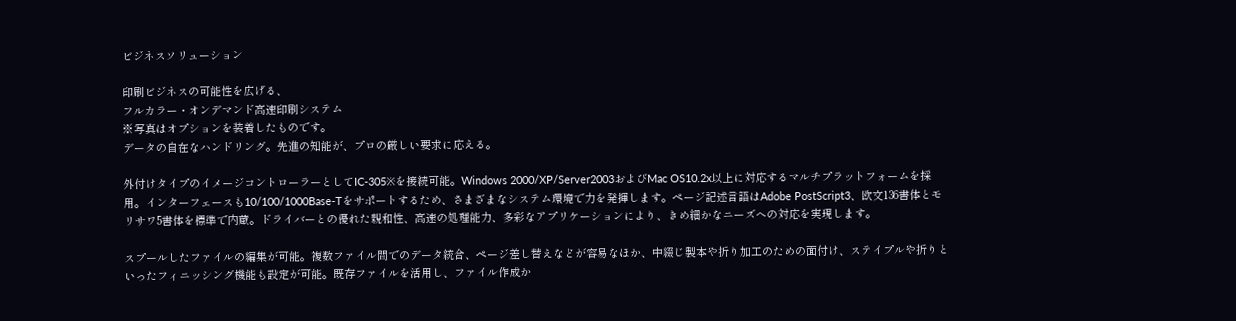ビジネスソリューション

印刷ビジネスの可能性を広げる、
フルカラー・オンデマンド高速印刷システム
※写真はオプションを装着したものです。
データの自在なハンドリング。先進の知能が、プロの厳しい要求に応える。

外付けタイプのイメージコントローラーとしてIC-305※を接続可能。Windows 2000/XP/Server2003およびMac OS10.2x以上に対応するマルチプラットフォームを採用。インターフェースも10/100/1000Base-Tをサポートするため、さまざまなシステム環境で力を発揮します。ページ記述言語はAdobe PostScript3、欧文136書体とモリサワ5書体を標準で内蔵。ドライバーとの優れた親和性、高速の処理能力、多彩なアプリケーションにより、きめ細かなニーズへの対応を実現します。

スプールしたファイルの編集が可能。複数ファイル間でのデータ統合、ページ差し替えなどが容易なほか、中綴じ製本や折り加工のための面付け、ステイプルや折りといったフィニッシング機能も設定が可能。既存ファイルを活用し、ファイル作成か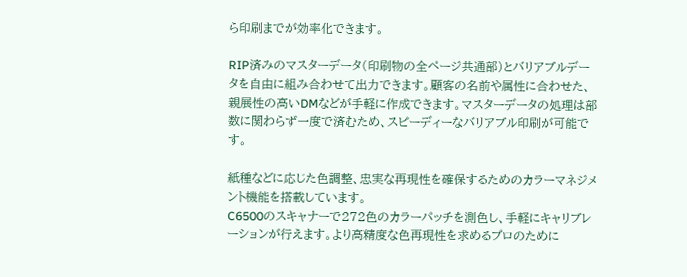ら印刷までが効率化できます。

RIP済みのマスターデータ(印刷物の全ページ共通部)とバリアブルデータを自由に組み合わせて出力できます。顧客の名前や属性に合わせた、親展性の高いDMなどが手軽に作成できます。マスターデータの処理は部数に関わらず一度で済むため、スピーディーなバリアブル印刷が可能です。

紙種などに応じた色調整、忠実な再現性を確保するためのカラーマネジメント機能を搭載しています。
C6500のスキャナーで272色のカラーパッチを測色し、手軽にキャリブレーションが行えます。より高精度な色再現性を求めるプロのために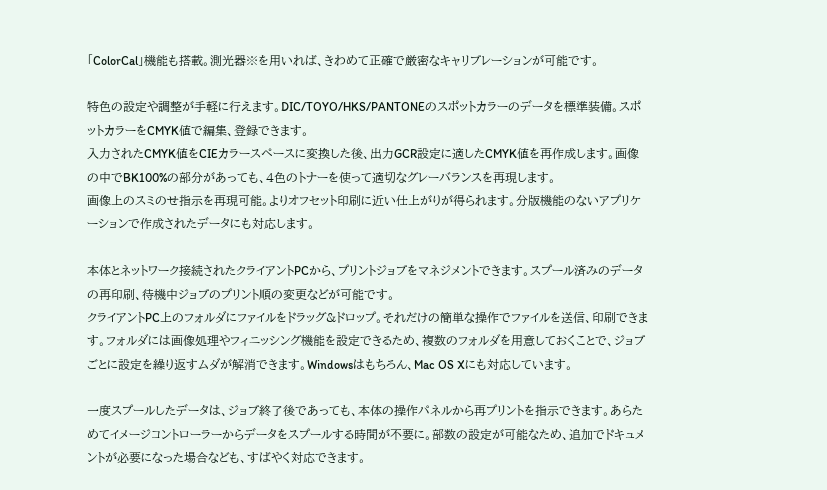「ColorCal」機能も搭載。測光器※を用いれば、きわめて正確で厳密なキャリブレーションが可能です。

特色の設定や調整が手軽に行えます。DIC/TOYO/HKS/PANTONEのスポットカラーのデータを標準装備。スポットカラーをCMYK値で編集、登録できます。
入力されたCMYK値をCIEカラースペースに変換した後、出力GCR設定に適したCMYK値を再作成します。画像の中でBK100%の部分があっても、4色のトナーを使って適切なグレーバランスを再現します。
画像上のスミのせ指示を再現可能。よりオフセット印刷に近い仕上がりが得られます。分版機能のないアプリケーションで作成されたデータにも対応します。

本体とネットワーク接続されたクライアントPCから、プリントジョブをマネジメントできます。スプール済みのデータの再印刷、待機中ジョブのプリント順の変更などが可能です。
クライアントPC上のフォルダにファイルをドラッグ&ドロップ。それだけの簡単な操作でファイルを送信、印刷できます。フォルダには画像処理やフィニッシング機能を設定できるため、複数のフォルダを用意しておくことで、ジョブごとに設定を繰り返すムダが解消できます。Windowsはもちろん、Mac OS Xにも対応しています。

一度スプールしたデータは、ジョブ終了後であっても、本体の操作パネルから再プリントを指示できます。あらためてイメージコントローラーからデータをスプールする時間が不要に。部数の設定が可能なため、追加でドキュメントが必要になった場合なども、すばやく対応できます。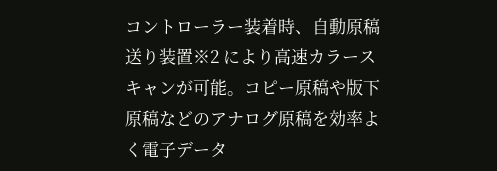コントローラー装着時、自動原稿送り装置※2 により高速カラースキャンが可能。コピー原稿や版下原稿などのアナログ原稿を効率よく電子データ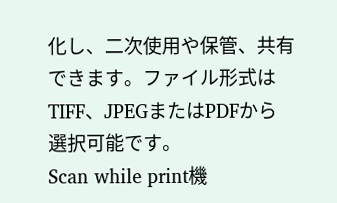化し、二次使用や保管、共有できます。ファイル形式はTIFF、JPEGまたはPDFから選択可能です。
Scan while print機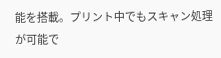能を搭載。プリント中でもスキャン処理が可能で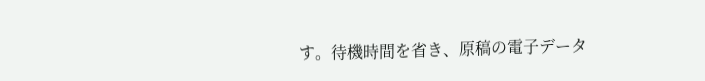す。待機時間を省き、原稿の電子データ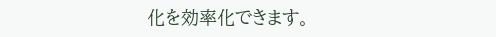化を効率化できます。